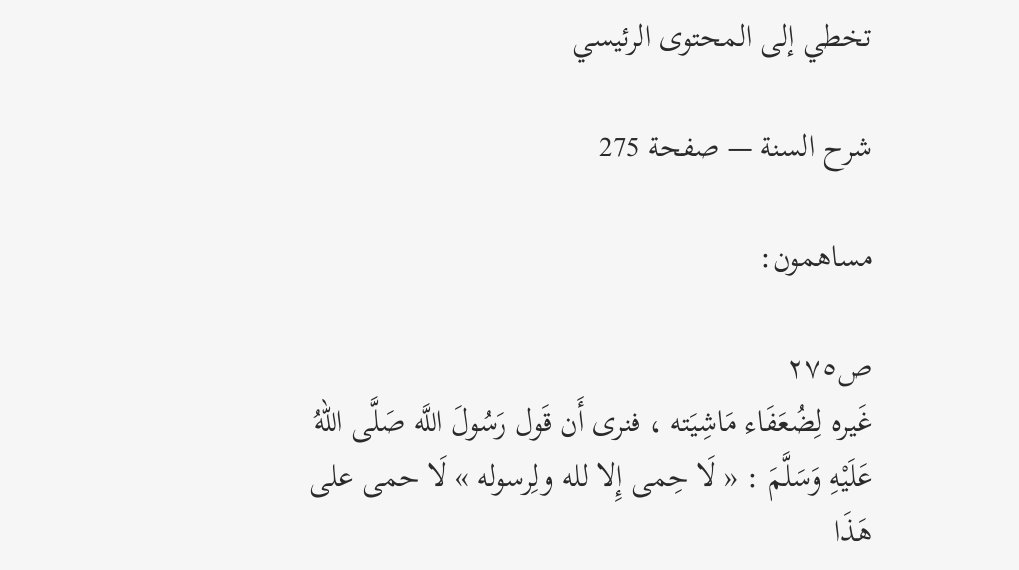تخطي إلى المحتوى الرئيسي

شرح السنة — صفحة 275

مساهمون:

ص٢٧٥
غَيره لِضُعَفَاء مَاشِيَته ، فنرى أَن قَول رَسُولَ اللَّه صَلَّى اللهُ عَلَيْهِ وَسَلَّمَ : « لَا حِمى إِلا لله ولِرسوله » لَا حمى على هَذَا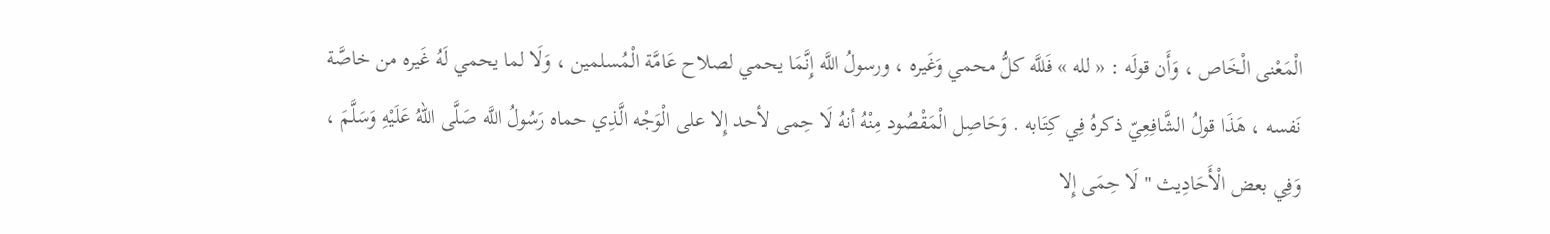الْمَعْنى الْخَاص ، وَأَن قولَه : « لله » فَللَّه كلُّ محمي وَغَيره ، ورسولُ اللَّه إِنَّمَا يحمي لصلاح عَامَّة الْمُسلمين ، وَلَا لما يحمي لَهُ غَيره من خاصَّة نَفسه ، هَذَا قولُ الشَّافِعِيّ ذكرهُ فِي كِتَابه . وَحَاصِل الْمَقْصُود مِنْهُ أنهُ لَا حِمى لأحد إِلا على الْوَجْه الَّذِي حماه رَسُولُ اللَّه صَلَّى اللهُ عَلَيْهِ وَسَلَّمَ ، وَفِي بعض الْأَحَادِيث " لَا حِمَى إِلا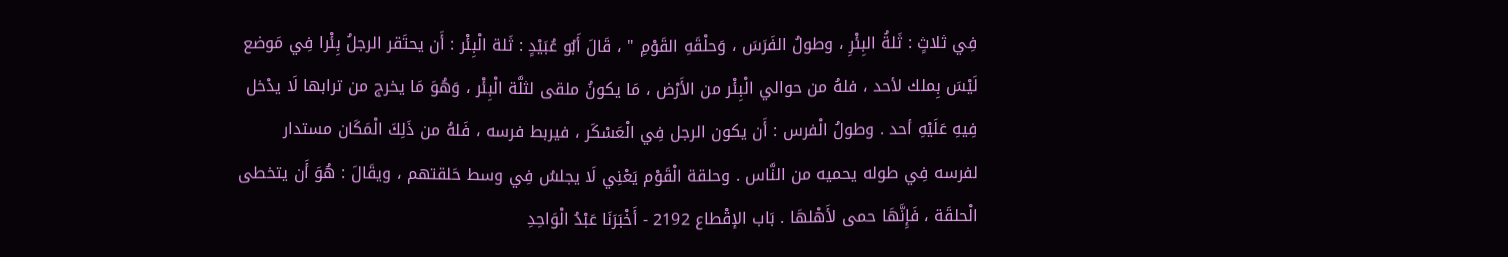فِي ثلاثٍ : ثَلةُ البِئْرِ ، وطولُ الفَرَسَ ، وَحلْقَهِ القَوْمِ " ، قَالَ أَبُو عُبَيْدٍ : ثَلة الْبِئْر : أَن يحتَقر الرجلُ بِئْرا فِي مَوضع لَيْسَ بِملك لأحد ، فلهُ من حوالي الْبِئْر من الأَرْض ، مَا يكونُ ملقى لثلَّة الْبِئْر ، وَهُوَ مَا يخرج من ترابها لَا يدْخل فِيهِ عَلَيْهِ أحد . وطولُ الْفرس : أَن يكون الرجل فِي الْعَسْكَر ، فيربط فرسه ، فَلهُ من ذَلِكَ الْمَكَان مستدار لفرسه فِي طوله يحميه من النَّاس . وحلقة الْقَوْم يَعْنِي لَا يجلسُ فِي وسط حَلقتهم ، ويقَالَ : هُوَ أَن يتخطى الْحلقَة ، فَإِنَّهَا حمى لأَهْلهَا . بَاب الإقْطاع 2192 - أَخْبَرَنَا عَبْدُ الْوَاحِدِ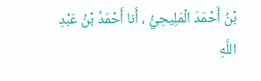بْنُ أَحْمَدَ الْمَلِيحِيُّ ، أَنا أَحْمَدُ بْنُ عَبْدِ اللَّهِ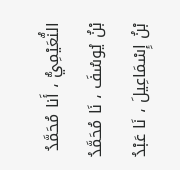النُّعَيْمِيُّ ، أَنا مُحَمَّدُ بْنُ يُوسُفَ ، نَا مُحَمَّدُ بْنُ إِسْمَاعِيلَ ، نَا عَبْدُ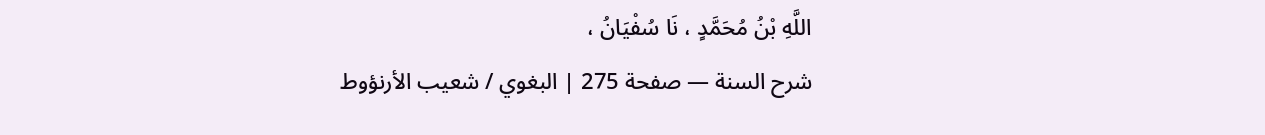اللَّهِ بْنُ مُحَمَّدٍ ، نَا سُفْيَانُ ،
شرح السنة — صفحة 275 | البغوي / شعيب الأرنؤوط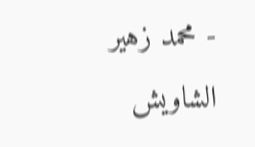- محمد زهير الشاويش